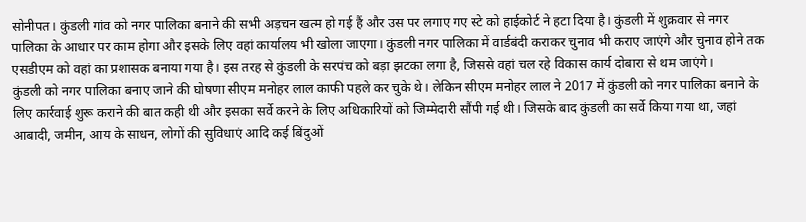सोनीपत। कुंडली गांव को नगर पालिका बनाने की सभी अड़चन खत्म हो गई हैं और उस पर लगाए गए स्टे को हाईकोर्ट ने हटा दिया है। कुंडली में शुक्रवार से नगर पालिका के आधार पर काम होगा और इसके लिए वहां कार्यालय भी खोला जाएगा। कुंडली नगर पालिका में वार्डबंदी कराकर चुनाव भी कराए जाएंगे और चुनाव होने तक एसडीएम को वहां का प्रशासक बनाया गया है। इस तरह से कुंडली के सरपंच को बड़ा झटका लगा है, जिससे वहां चल रहे विकास कार्य दोबारा से थम जाएंगे।
कुंडली को नगर पालिका बनाए जाने की घोषणा सीएम मनोहर लाल काफी पहले कर चुके थे। लेकिन सीएम मनोहर लाल ने 2017 में कुंडली को नगर पालिका बनाने के लिए कार्रवाई शुरू कराने की बात कही थी और इसका सर्वे करने के लिए अधिकारियों को जिम्मेदारी सौंपी गई थी। जिसके बाद कुंडली का सर्वे किया गया था, जहां आबादी, जमीन, आय के साधन, लोगों की सुविधाएं आदि कई बिंदुओं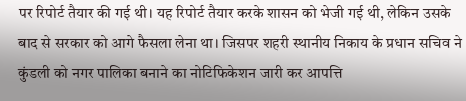पर रिपोर्ट तैयार की गई थी। यह रिपोर्ट तैयार करके शासन को भेजी गई थी, लेकिन उसके बाद से सरकार को आगे फैसला लेना था। जिसपर शहरी स्थानीय निकाय के प्रधान सचिव ने कुंडली को नगर पालिका बनाने का नोटिफिकेशन जारी कर आपत्ति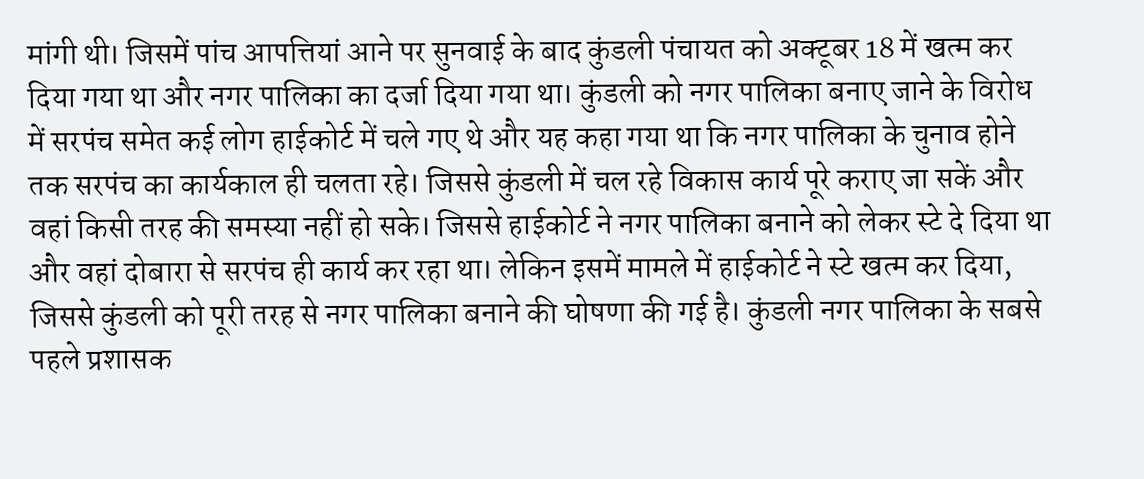मांगी थी। जिसमें पांच आपत्तियां आने पर सुनवाई के बाद कुंडली पंचायत को अक्टूबर 18 में खत्म कर दिया गया था और नगर पालिका का दर्जा दिया गया था। कुंडली को नगर पालिका बनाए जाने के विरोध में सरपंच समेत कई लोग हाईकोर्ट में चले गए थे और यह कहा गया था कि नगर पालिका के चुनाव होने तक सरपंच का कार्यकाल ही चलता रहे। जिससे कुंडली में चल रहे विकास कार्य पूरे कराए जा सकें और वहां किसी तरह की समस्या नहीं हो सके। जिससे हाईकोर्ट ने नगर पालिका बनाने को लेकर स्टे दे दिया था और वहां दोबारा से सरपंच ही कार्य कर रहा था। लेकिन इसमें मामले में हाईकोर्ट ने स्टे खत्म कर दिया, जिससे कुंडली को पूरी तरह से नगर पालिका बनाने की घोषणा की गई है। कुंडली नगर पालिका के सबसे पहले प्रशासक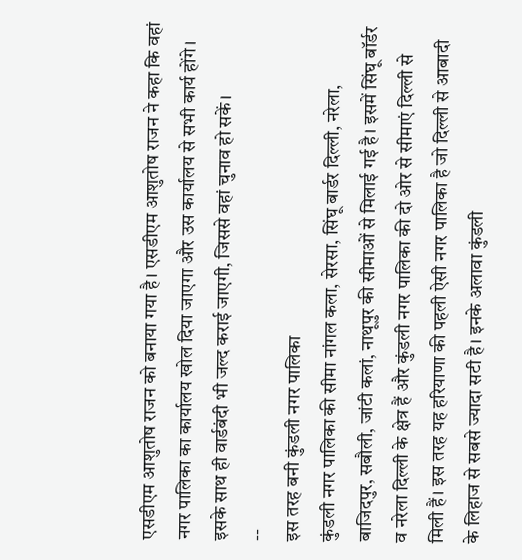एसडीएम आशुतोष राजन को बनाया गया है। एसडीएम आशुतोष राजन ने कहा कि वहां नगर पालिका का कार्यालय खोल दिया जाएगा और उस कार्यालय से सभी कार्य होंगे। इसके साथ ही वार्डबंदी भी जल्द कराई जाएगी, जिससे वहां चुनाव हो सकें।
--
इस तरह बनी कुंडली नगर पालिका
कुंडली नगर पालिका की सीमा नांगल कला, सेरसा, सिंघू बार्डर दिल्ली, नरेला, बाजिदपुर, सबौली, जांटी कलां, नाथूपुर की सीमाओं से मिलाई गई है। इसमें सिंघू बॉर्डर व नरेला दिल्ली के क्षेत्र हैं और कुंडली नगर पालिका की दो ओर से सीमाएं दिल्ली से मिली हैं। इस तरह यह हरियाणा की पहली ऐसी नगर पालिका है जो दिल्ली से आबादी के लिहाज से सबसे ज्यादा सटी है। इनके अलावा कुंडली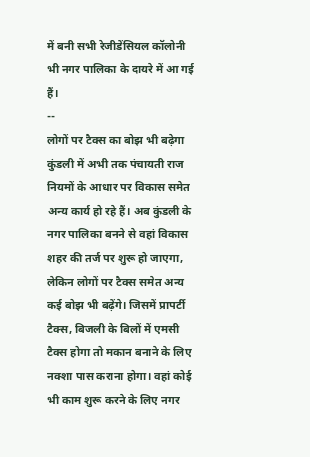में बनी सभी रेजीडेंसियल कॉलोनी भी नगर पालिका के दायरे में आ गई हैं।
--
लोगों पर टैक्स का बोझ भी बढ़ेगा
कुंडली में अभी तक पंचायती राज नियमों के आधार पर विकास समेत अन्य कार्य हो रहे हैं। अब कुंडली के नगर पालिका बनने से वहां विकास शहर की तर्ज पर शुरू हो जाएगा, लेकिन लोगों पर टैक्स समेत अन्य कई बोझ भी बढ़ेंगे। जिसमें प्रापर्टी टैक्स, बिजली के बिलों में एमसी टैक्स होगा तो मकान बनाने के लिए नक्शा पास कराना होगा। वहां कोई भी काम शुरू करने के लिए नगर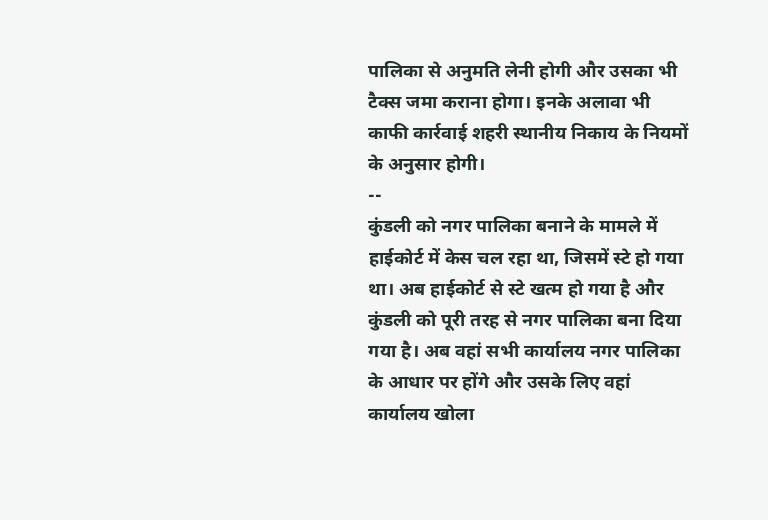पालिका से अनुमति लेनी होगी और उसका भी टैक्स जमा कराना होगा। इनके अलावा भी काफी कार्रवाई शहरी स्थानीय निकाय के नियमों के अनुसार होगी।
--
कुंडली को नगर पालिका बनाने के मामले में हाईकोर्ट में केस चल रहा था, जिसमें स्टे हो गया था। अब हाईकोर्ट से स्टे खत्म हो गया है और कुंडली को पूरी तरह से नगर पालिका बना दिया गया है। अब वहां सभी कार्यालय नगर पालिका के आधार पर होंगे और उसके लिए वहां कार्यालय खोला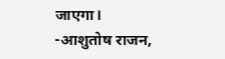जाएगा।
-आशुतोष राजन,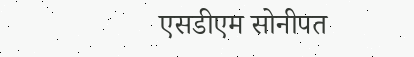एसडीएम सोनीपत